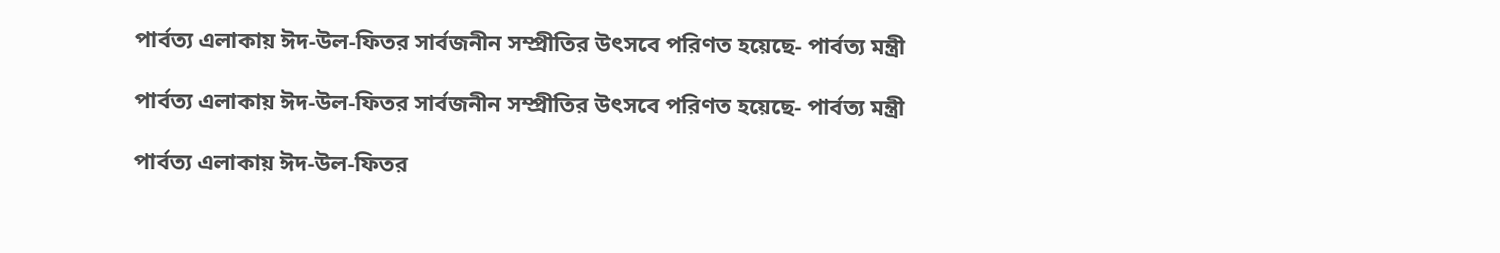পার্বত্য এলাকায় ঈদ-উল-ফিতর সার্বজনীন সম্প্রীতির উৎসবে পরিণত হয়েছে- পার্বত্য মন্ত্রী

পার্বত্য এলাকায় ঈদ-উল-ফিতর সার্বজনীন সম্প্রীতির উৎসবে পরিণত হয়েছে- পার্বত্য মন্ত্রী

পার্বত্য এলাকায় ঈদ-উল-ফিতর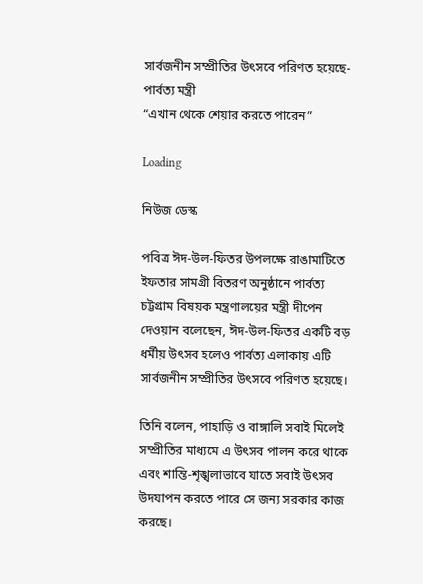সার্বজনীন সম্প্রীতির উৎসবে পরিণত হয়েছে- পার্বত্য মন্ত্রী
“এখান থেকে শেয়ার করতে পারেন”

Loading

নিউজ ডেস্ক

পবিত্র ঈদ-উল-ফিতর উপলক্ষে রাঙামাটিতে ইফতার সামগ্রী বিতরণ অনুষ্ঠানে পার্বত্য চট্টগ্রাম বিষয়ক মন্ত্রণালয়ের মন্ত্রী দীপেন দেওয়ান বলেছেন, ঈদ-উল-ফিতর একটি বড় ধর্মীয় উৎসব হলেও পার্বত্য এলাকায় এটি সার্বজনীন সম্প্রীতির উৎসবে পরিণত হয়েছে।

তিনি বলেন, পাহাড়ি ও বাঙ্গালি সবাই মিলেই সম্প্রীতির মাধ্যমে এ উৎসব পালন করে থাকে এবং শান্তি-শৃঙ্খলাভাবে যাতে সবাই উৎসব উদযাপন করতে পারে সে জন্য সরকার কাজ করছে।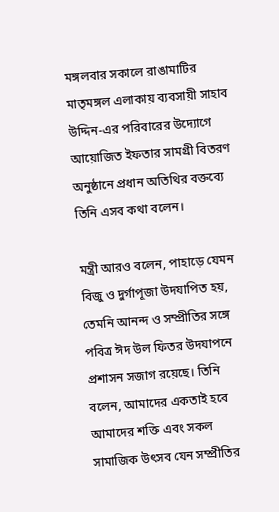মঙ্গলবার সকালে রাঙামাটির মাতৃমঙ্গল এলাকায় ব্যবসায়ী সাহাব উদ্দিন-এর পরিবারের উদ্যোগে আয়োজিত ইফতার সামগ্রী বিতরণ অনুষ্ঠানে প্রধান অতিথির বক্তব্যে তিনি এসব কথা বলেন।

মন্ত্রী আরও বলেন, পাহাড়ে যেমন বিজু ও দুর্গাপূজা উদযাপিত হয়, তেমনি আনন্দ ও সম্প্রীতির সঙ্গে পবিত্র ঈদ উল ফিতর উদযাপনে প্রশাসন সজাগ রয়েছে। তিনি বলেন, আমাদের একতাই হবে আমাদের শক্তি এবং সকল সামাজিক উৎসব যেন সম্প্রীতির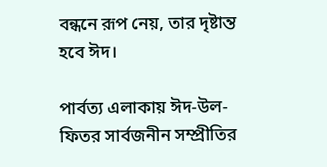বন্ধনে রূপ নেয়, তার দৃষ্টান্ত হবে ঈদ।

পার্বত্য এলাকায় ঈদ-উল-ফিতর সার্বজনীন সম্প্রীতির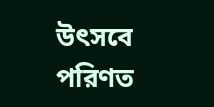উৎসবে পরিণত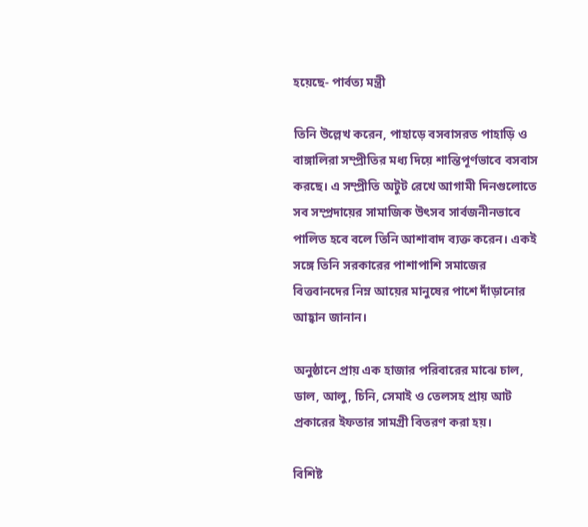হয়েছে- পার্বত্য মন্ত্রী

তিনি উল্লেখ করেন, পাহাড়ে বসবাসরত পাহাড়ি ও বাঙ্গালিরা সম্প্রীতির মধ্য দিয়ে শান্তিপূর্ণভাবে বসবাস করছে। এ সম্প্রীতি অটুট রেখে আগামী দিনগুলোতে সব সম্প্রদায়ের সামাজিক উৎসব সার্বজনীনভাবে পালিত হবে বলে তিনি আশাবাদ ব্যক্ত করেন। একই সঙ্গে তিনি সরকারের পাশাপাশি সমাজের বিত্তবানদের নিম্ন আয়ের মানুষের পাশে দাঁড়ানোর আহ্বান জানান।

অনুষ্ঠানে প্রায় এক হাজার পরিবারের মাঝে চাল, ডাল, আলু, চিনি, সেমাই ও তেলসহ প্রায় আট প্রকারের ইফতার সামগ্রী বিতরণ করা হয়।

বিশিষ্ট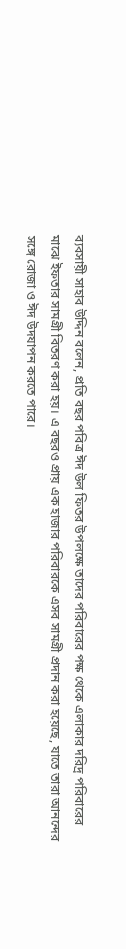ব্যবসায়ী সাহাব উদ্দিন বলেন, প্রতি বছর পবিত্র ঈদ উল ফিতর উপলক্ষে তাদের পরিবারের পক্ষ থেকে এলাকার দরিদ্র পরিবারের মাঝে ইফতার সামগ্রী বিতরণ করা হয়। এ বছরও প্রায় এক হাজার পরিবারকে এসব সামগ্রী প্রদান করা হয়েছে, যাতে তারা আনন্দের সঙ্গে রোজা ও ঈদ উদযাপন করতে পারে।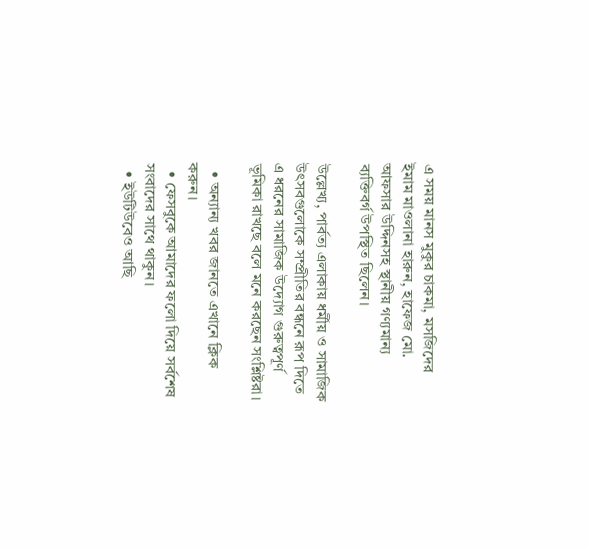এ সময় মানস মুকুর চাকমা, মসজিদের ইমাম মাওলানা হারুন, হাফেজ মো. আফসার উদ্দিনসহ স্থানীয় গণ্যমান্য ব্যক্তিবর্গ উপস্থিত ছিলেন।

উল্লেখ্য, পার্বত্য এলাকায় ধর্মীয় ও সামাজিক উৎসবগুলোকে সম্প্রীতির বন্ধনে রূপ দিতে এ ধরনের সামাজিক উদ্যোগ গুরুত্বপূর্ণ ভূমিকা রাখছে বলে মনে করছেন সংশ্লিষ্টরা।

  • অন্যান্য খবর জানতে এখানে ক্লিক করুন।
  • ফেসবুকে আমাদের ফলো দিয়ে সর্বশেষ সংবাদের সাথে থাকুন।
  • ইউটিউবেও আছি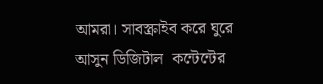আমরা। সাবস্ক্রাইব করে ঘুরে আসুন ডিজিটাল  কন্টেন্টের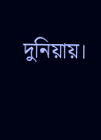দুনিয়ায়।